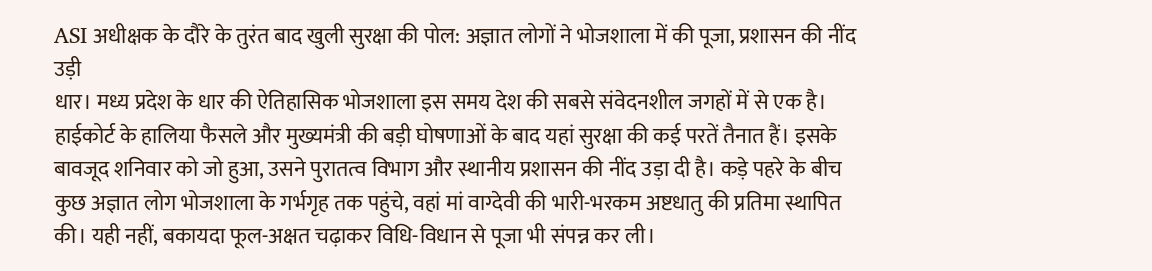ASI अधीक्षक के दौरे के तुरंत बाद खुली सुरक्षा की पोल: अज्ञात लोगों ने भोजशाला में की पूजा, प्रशासन की नींद उड़ी
धार। मध्य प्रदेश के धार की ऐतिहासिक भोजशाला इस समय देश की सबसे संवेदनशील जगहों में से एक है। हाईकोर्ट के हालिया फैसले और मुख्यमंत्री की बड़ी घोषणाओं के बाद यहां सुरक्षा की कई परतें तैनात हैं। इसके बावजूद शनिवार को जो हुआ, उसने पुरातत्व विभाग और स्थानीय प्रशासन की नींद उड़ा दी है। कड़े पहरे के बीच कुछ अज्ञात लोग भोजशाला के गर्भगृह तक पहुंचे, वहां मां वाग्देवी की भारी-भरकम अष्टधातु की प्रतिमा स्थापित की। यही नहीं, बकायदा फूल-अक्षत चढ़ाकर विधि-विधान से पूजा भी संपन्न कर ली।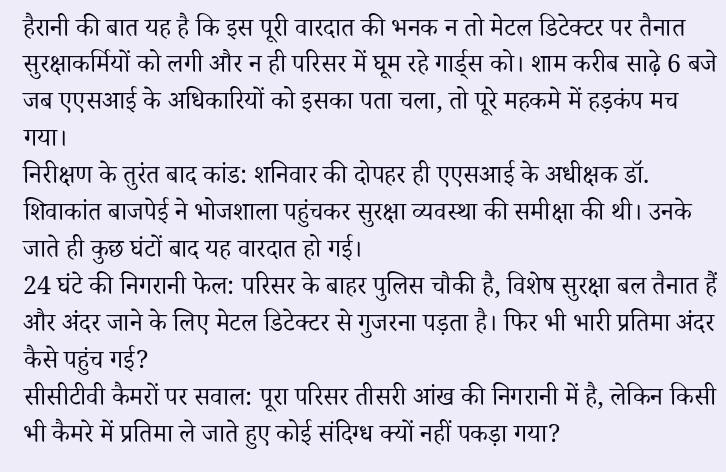हैरानी की बात यह है कि इस पूरी वारदात की भनक न तो मेटल डिटेक्टर पर तैनात सुरक्षाकर्मियों को लगी और न ही परिसर में घूम रहे गार्ड्स को। शाम करीब साढ़े 6 बजे जब एएसआई के अधिकारियों को इसका पता चला, तो पूरे महकमे में हड़कंप मच गया।
निरीक्षण के तुरंत बाद कांड: शनिवार की दोपहर ही एएसआई के अधीक्षक डॉ. शिवाकांत बाजपेई ने भोजशाला पहुंचकर सुरक्षा व्यवस्था की समीक्षा की थी। उनके जाते ही कुछ घंटों बाद यह वारदात हो गई।
24 घंटे की निगरानी फेल: परिसर के बाहर पुलिस चौकी है, विशेष सुरक्षा बल तैनात हैं और अंदर जाने के लिए मेटल डिटेक्टर से गुजरना पड़ता है। फिर भी भारी प्रतिमा अंदर कैसे पहुंच गई?
सीसीटीवी कैमरों पर सवाल: पूरा परिसर तीसरी आंख की निगरानी में है, लेकिन किसी भी कैमरे में प्रतिमा ले जाते हुए कोई संदिग्ध क्यों नहीं पकड़ा गया?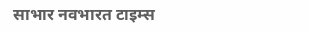साभार नवभारत टाइम्स